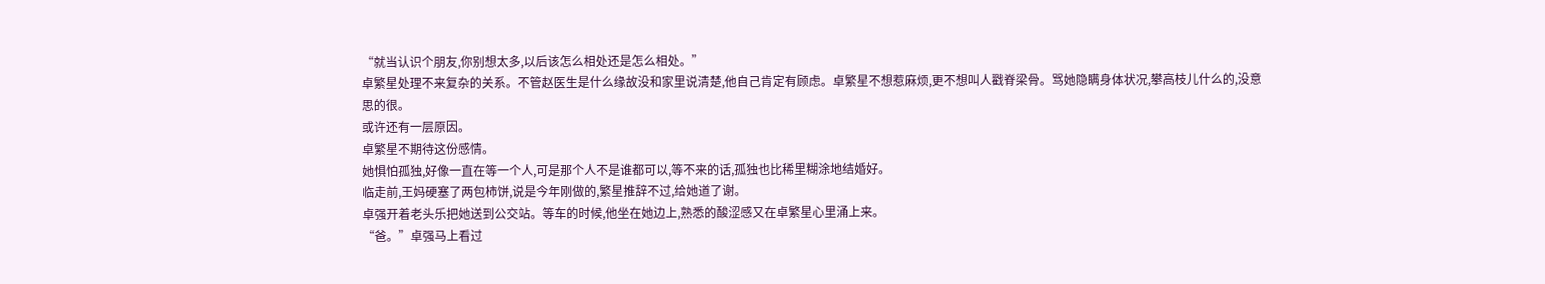“就当认识个朋友,你别想太多,以后该怎么相处还是怎么相处。”
卓繁星处理不来复杂的关系。不管赵医生是什么缘故没和家里说清楚,他自己肯定有顾虑。卓繁星不想惹麻烦,更不想叫人戳脊梁骨。骂她隐瞒身体状况,攀高枝儿什么的,没意思的很。
或许还有一层原因。
卓繁星不期待这份感情。
她惧怕孤独,好像一直在等一个人,可是那个人不是谁都可以,等不来的话,孤独也比稀里糊涂地结婚好。
临走前,王妈硬塞了两包柿饼,说是今年刚做的,繁星推辞不过,给她道了谢。
卓强开着老头乐把她送到公交站。等车的时候,他坐在她边上,熟悉的酸涩感又在卓繁星心里涌上来。
“爸。”卓强马上看过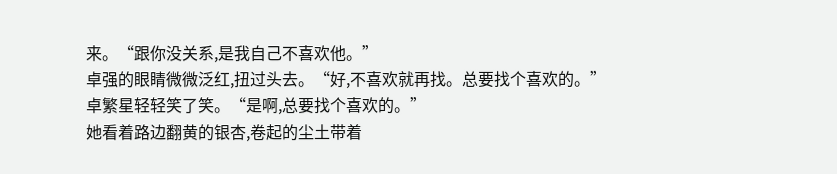来。“跟你没关系,是我自己不喜欢他。”
卓强的眼睛微微泛红,扭过头去。“好,不喜欢就再找。总要找个喜欢的。”
卓繁星轻轻笑了笑。“是啊,总要找个喜欢的。”
她看着路边翻黄的银杏,卷起的尘土带着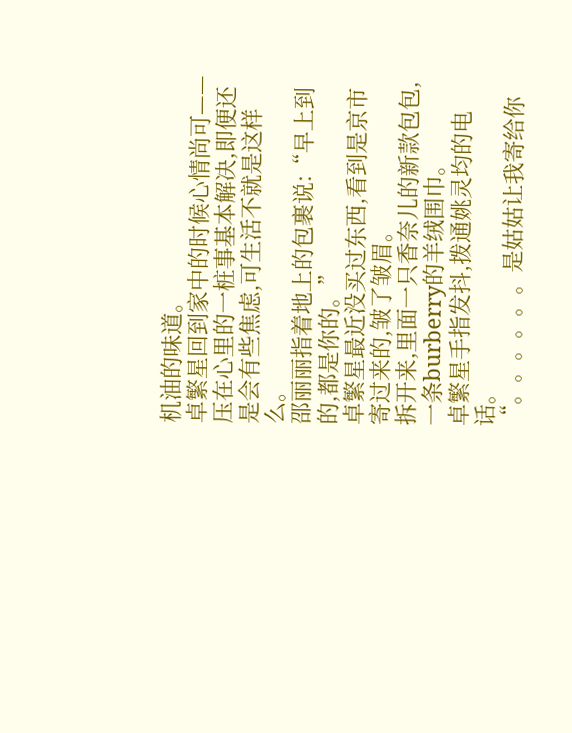机油的味道。
卓繁星回到家中的时候心情尚可——压在心里的一桩事基本解决,即便还是会有些焦虑,可生活不就是这样么。
邵丽丽指着地上的包裹说:“早上到的,都是你的。”
卓繁星最近没买过东西,看到是京市寄过来的,皱了皱眉。
拆开来,里面一只香奈儿的新款包包,一条burberry的羊绒围巾。
卓繁星手指发抖,拨通姚灵均的电话。
“。。。。。。是姑姑让我寄给你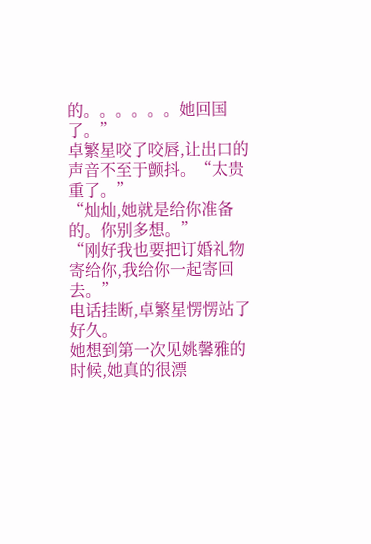的。。。。。。她回国了。”
卓繁星咬了咬唇,让出口的声音不至于颤抖。“太贵重了。”
“灿灿,她就是给你准备的。你别多想。”
“刚好我也要把订婚礼物寄给你,我给你一起寄回去。”
电话挂断,卓繁星愣愣站了好久。
她想到第一次见姚馨雅的时候,她真的很漂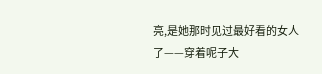亮,是她那时见过最好看的女人了——穿着呢子大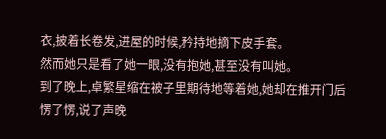衣,披着长卷发,进屋的时候,矜持地摘下皮手套。
然而她只是看了她一眼,没有抱她,甚至没有叫她。
到了晚上,卓繁星缩在被子里期待地等着她,她却在推开门后愣了愣,说了声晚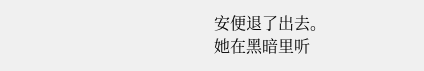安便退了出去。
她在黑暗里听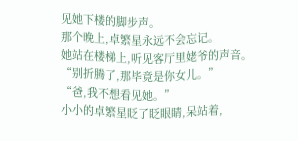见她下楼的脚步声。
那个晚上,卓繁星永远不会忘记。
她站在楼梯上,听见客厅里姥爷的声音。
“别折腾了,那毕竟是你女儿。”
“爸,我不想看见她。”
小小的卓繁星眨了眨眼睛,呆站着,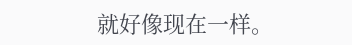就好像现在一样。